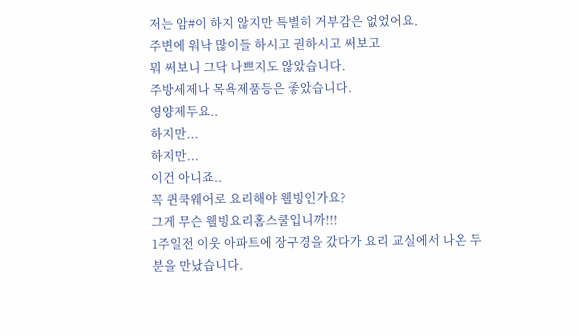저는 암#이 하지 않지만 특별히 거부감은 없었어요.
주변에 워낙 많이들 하시고 권하시고 써보고
뭐 써보니 그닥 나쁘지도 않았습니다.
주방세제나 목욕제품등은 좋았습니다.
영양제두요..
하지만...
하지만...
이건 아니죠..
꼭 퀸쿡웨어로 요리해야 웰빙인가요?
그게 무슨 웰빙요리홈스쿨입니까!!!
1주일전 이웃 아파트에 장구경을 갔다가 요리 교실에서 나온 두분을 만났습니다.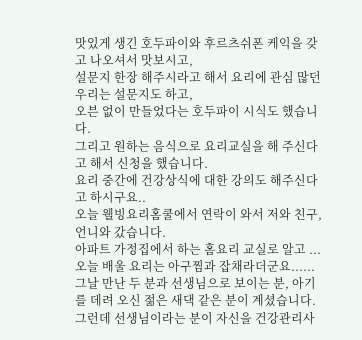맛있게 생긴 호두파이와 후르츠쉬폰 케익을 갖고 나오셔서 맛보시고,
설문지 한장 해주시라고 해서 요리에 관심 많던 우리는 설문지도 하고,
오븐 없이 만들었다는 호두파이 시식도 했습니다.
그리고 원하는 음식으로 요리교실을 해 주신다고 해서 신청을 했습니다.
요리 중간에 건강상식에 대한 강의도 해주신다고 하시구요..
오늘 웰빙요리홈쿨에서 연락이 와서 저와 친구, 언니와 갔습니다.
아파트 가정집에서 하는 홈요리 교실로 알고 ...
오늘 배울 요리는 아구찜과 잡채라더군요......
그날 만난 두 분과 선생님으로 보이는 분, 아기를 데려 오신 젊은 새댁 같은 분이 계셨습니다.
그런데 선생님이라는 분이 자신을 건강관리사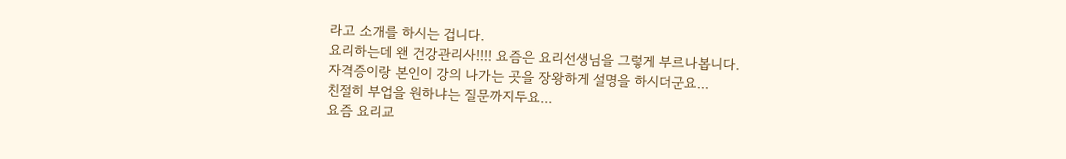라고 소개를 하시는 겁니다.
요리하는데 왠 건강관리사!!!! 요즘은 요리선생님을 그렇게 부르나봅니다.
자격증이랑 본인이 강의 나가는 곳을 장왕하게 설명을 하시더군요...
친절히 부업을 원하냐는 질문까지두요...
요즘 요리교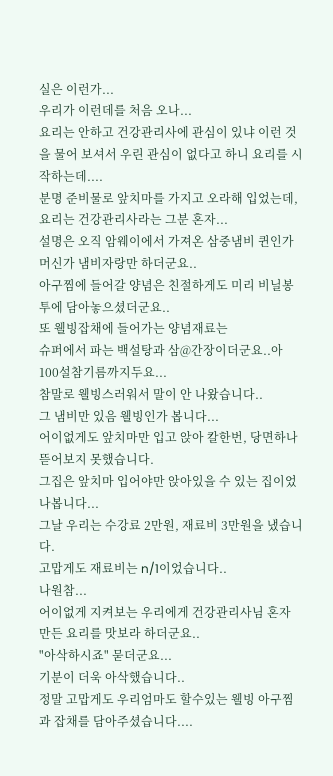실은 이런가...
우리가 이런데를 처음 오나...
요리는 안하고 건강관리사에 관심이 있냐 이런 것을 물어 보셔서 우린 관심이 없다고 하니 요리를 시작하는데....
분명 준비물로 앞치마를 가지고 오라해 입었는데,
요리는 건강관리사라는 그분 혼자...
설명은 오직 암웨이에서 가져온 삼중냄비 퀸인가 머신가 냄비자랑만 하더군요..
아구찜에 들어갈 양념은 친절하게도 미리 비닐봉투에 담아놓으셨더군요..
또 웰빙잡채에 들어가는 양념재료는
슈퍼에서 파는 백설탕과 삼@간장이더군요..아 100설참기름까지두요...
참말로 웰빙스러워서 말이 안 나왔습니다..
그 냄비만 있음 웰빙인가 봅니다...
어이없게도 앞치마만 입고 앉아 칼한번, 당면하나 뜯어보지 못했습니다.
그집은 앞치마 입어야만 앉아있을 수 있는 집이었나봅니다...
그날 우리는 수강료 2만원, 재료비 3만원을 냈습니다.
고맙게도 재료비는 n/1이었습니다..
나원참...
어이없게 지켜보는 우리에게 건강관리사님 혼자 만든 요리를 맛보라 하더군요..
"아삭하시죠" 묻더군요...
기분이 더욱 아삭했습니다..
정말 고맙게도 우리엄마도 할수있는 웰빙 아구찜과 잡채를 담아주셨습니다....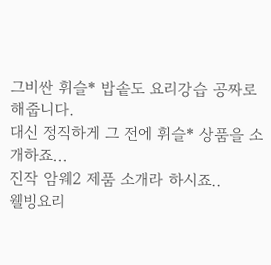그비싼 휘슬* 밥솥도 요리강습 공짜로 해줍니다.
대신 정직하게 그 전에 휘슬* 상품을 소개하죠...
진작 암웨2 제품 소개라 하시죠..
웰빙요리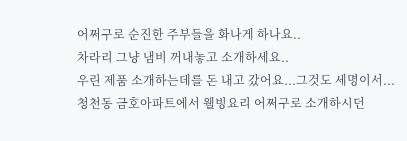어쩌구로 순진한 주부들을 화나게 하나요..
차라리 그냥 냄비 꺼내놓고 소개하세요..
우린 제품 소개하는데를 돈 내고 갔어요...그것도 세명이서...
청천동 금호아파트에서 웰빙요리 어쩌구로 소개하시던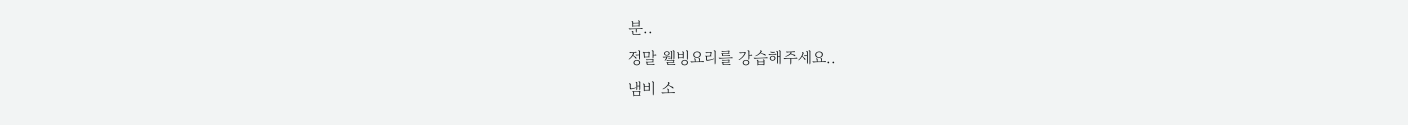분..
정말 웰빙요리를 강습해주세요..
냄비 소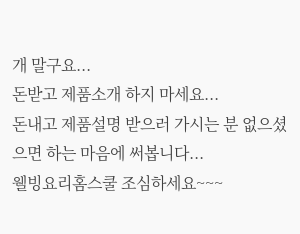개 말구요...
돈받고 제품소개 하지 마세요...
돈내고 제품설명 받으러 가시는 분 없으셨으면 하는 마음에 써봅니다...
웰빙요리홈스쿨 조심하세요~~~